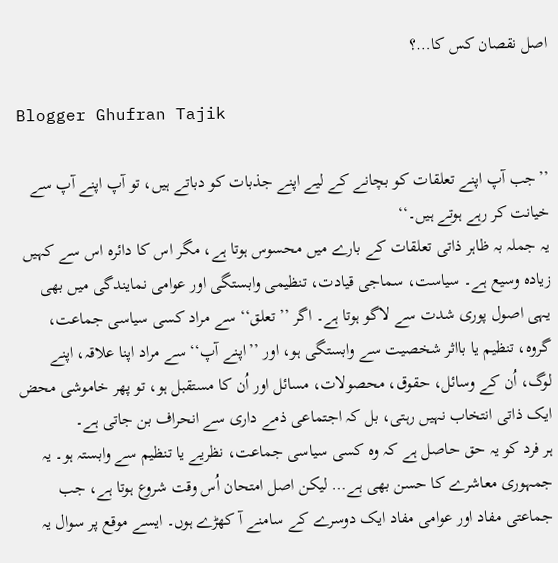اصل نقصان کس کا…؟

Blogger Ghufran Tajik

’’جب آپ اپنے تعلقات کو بچانے کے لیے اپنے جذبات کو دباتے ہیں، تو آپ اپنے آپ سے خیانت کر رہے ہوتے ہیں۔‘‘
یہ جملہ بہ ظاہر ذاتی تعلقات کے بارے میں محسوس ہوتا ہے، مگر اس کا دائرہ اس سے کہیں زیادہ وسیع ہے۔ سیاست، سماجی قیادت، تنظیمی وابستگی اور عوامی نمایندگی میں بھی یہی اصول پوری شدت سے لاگو ہوتا ہے۔ اگر ’’تعلق‘‘ سے مراد کسی سیاسی جماعت، گروہ، تنظیم یا بااثر شخصیت سے وابستگی ہو، اور ’’اپنے آپ‘‘ سے مراد اپنا علاقہ، اپنے لوگ، اُن کے وسائل، حقوق، محصولات، مسائل اور اُن کا مستقبل ہو، تو پھر خاموشی محض ایک ذاتی انتخاب نہیں رہتی، بل کہ اجتماعی ذمے داری سے انحراف بن جاتی ہے۔
ہر فرد کو یہ حق حاصل ہے کہ وہ کسی سیاسی جماعت، نظریے یا تنظیم سے وابستہ ہو۔ یہ جمہوری معاشرے کا حسن بھی ہے… لیکن اصل امتحان اُس وقت شروع ہوتا ہے، جب جماعتی مفاد اور عوامی مفاد ایک دوسرے کے سامنے آ کھڑے ہوں۔ ایسے موقع پر سوال یہ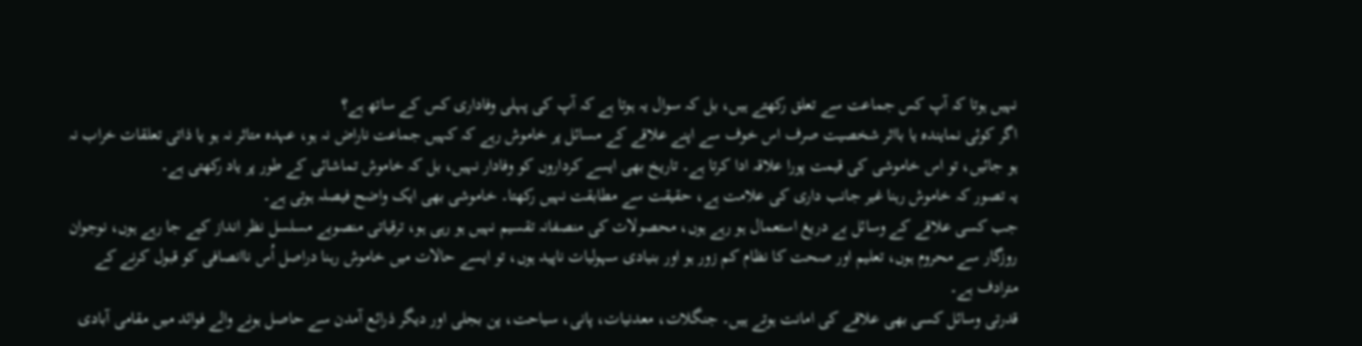نہیں ہوتا کہ آپ کس جماعت سے تعلق رکھتے ہیں، بل کہ سوال یہ ہوتا ہے کہ آپ کی پہلی وفاداری کس کے ساتھ ہے؟
اگر کوئی نمایندہ یا بااثر شخصیت صرف اس خوف سے اپنے علاقے کے مسائل پر خاموش رہے کہ کہیں جماعت ناراض نہ ہو، عہدہ متاثر نہ ہو یا ذاتی تعلقات خراب نہ ہو جائیں، تو اس خاموشی کی قیمت پورا علاقہ ادا کرتا ہے۔ تاریخ بھی ایسے کرداروں کو وفادار نہیں، بل کہ خاموش تماشائی کے طور پر یاد رکھتی ہے۔
یہ تصور کہ خاموش رہنا غیر جانب داری کی علامت ہے، حقیقت سے مطابقت نہیں رکھتا۔ خاموشی بھی ایک واضح فیصلہ ہوتی ہے۔
جب کسی علاقے کے وسائل بے دریغ استعمال ہو رہے ہوں، محصولات کی منصفانہ تقسیم نہیں ہو رہی ہو، ترقیاتی منصوبے مسلسل نظر انداز کیے جا رہے ہوں، نوجوان روزگار سے محروم ہوں، تعلیم اور صحت کا نظام کم زور ہو اور بنیادی سہولیات ناپید ہوں، تو ایسے حالات میں خاموش رہنا دراصل اُس ناانصافی کو قبول کرنے کے مترادف ہے۔
قدرتی وسائل کسی بھی علاقے کی امانت ہوتے ہیں۔ جنگلات، معدنیات، پانی، سیاحت، پن بجلی اور دیگر ذرائع آمدن سے حاصل ہونے والے فوائد میں مقامی آبادی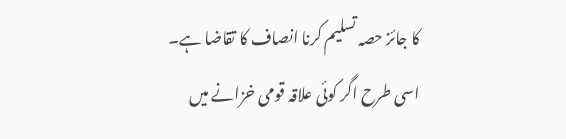کا جائز حصہ تسلیم کرنا انصاف کا تقاضا ہے۔
اسی طرح اگر کوئی علاقہ قومی خزانے میں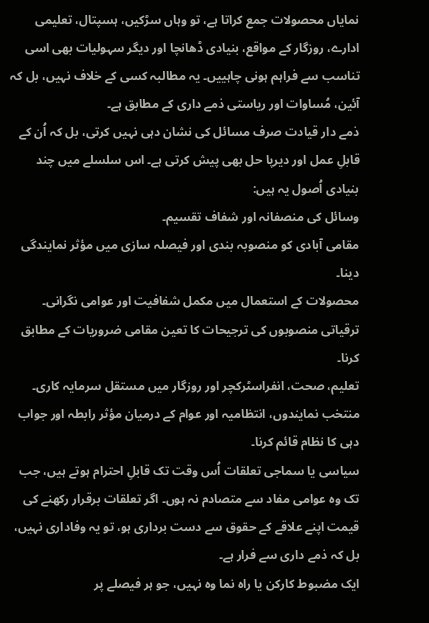نمایاں محصولات جمع کراتا ہے، تو وہاں سڑکیں، ہسپتال، تعلیمی ادارے، روزگار کے مواقع، بنیادی ڈھانچا اور دیگر سہولیات بھی اسی تناسب سے فراہم ہونی چاہییں۔ یہ مطالبہ کسی کے خلاف نہیں، بل کہ آئین، مُساوات اور ریاستی ذمے داری کے مطابق ہے۔
ذمے دار قیادت صرف مسائل کی نشان دہی نہیں کرتی، بل کہ اُن کے قابلِ عمل اور دیرپا حل بھی پیش کرتی ہے۔ اس سلسلے میں چند بنیادی اُصول یہ ہیں:
وسائل کی منصفانہ اور شفاف تقسیم۔
مقامی آبادی کو منصوبہ بندی اور فیصلہ سازی میں مؤثر نمایندگی دینا۔
محصولات کے استعمال میں مکمل شفافیت اور عوامی نگرانی۔
ترقیاتی منصوبوں کی ترجیحات کا تعین مقامی ضروریات کے مطابق کرنا۔
تعلیم، صحت، انفراسٹرکچر اور روزگار میں مستقل سرمایہ کاری۔
منتخب نمایندوں، انتظامیہ اور عوام کے درمیان مؤثر رابطہ اور جواب دہی کا نظام قائم کرنا۔
سیاسی یا سماجی تعلقات اُس وقت تک قابلِ احترام ہوتے ہیں، جب تک وہ عوامی مفاد سے متصادم نہ ہوں۔ اگر تعلقات برقرار رکھنے کی قیمت اپنے علاقے کے حقوق سے دست برداری ہو، تو یہ وفاداری نہیں، بل کہ ذمے داری سے فرار ہے۔
ایک مضبوط کارکن یا راہ نما وہ نہیں، جو ہر فیصلے پر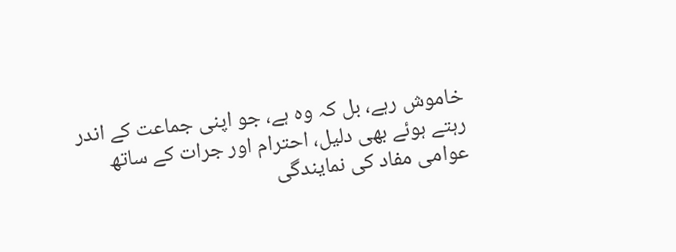خاموش رہے، بل کہ وہ ہے، جو اپنی جماعت کے اندر رہتے ہوئے بھی دلیل، احترام اور جرات کے ساتھ عوامی مفاد کی نمایندگی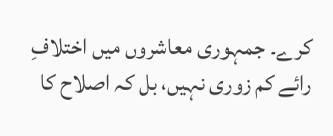کرے۔ جمہوری معاشروں میں اختلافِ رائے کم زوری نہیں، بل کہ اصلاح کا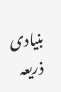بنیادی ذریعہ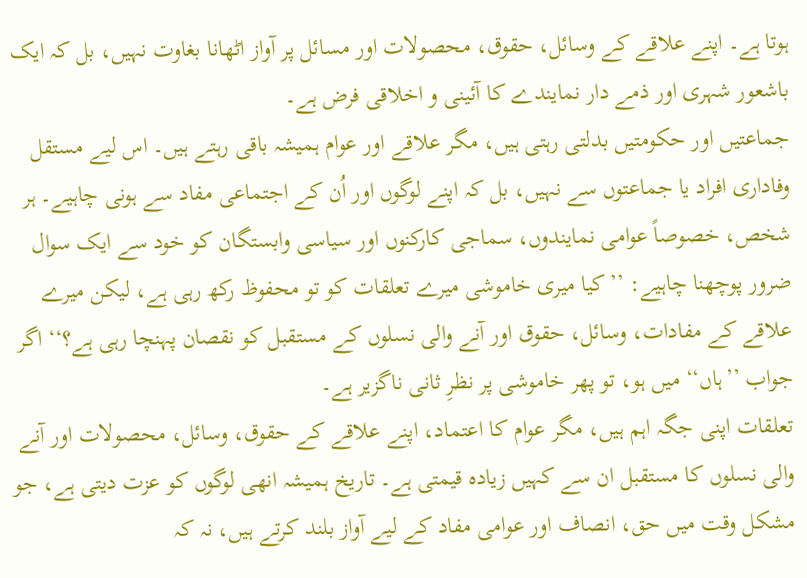ہوتا ہے۔ اپنے علاقے کے وسائل، حقوق، محصولات اور مسائل پر آواز اٹھانا بغاوت نہیں، بل کہ ایک باشعور شہری اور ذمے دار نمایندے کا آئینی و اخلاقی فرض ہے۔
جماعتیں اور حکومتیں بدلتی رہتی ہیں، مگر علاقے اور عوام ہمیشہ باقی رہتے ہیں۔ اس لیے مستقل وفاداری افراد یا جماعتوں سے نہیں، بل کہ اپنے لوگوں اور اُن کے اجتماعی مفاد سے ہونی چاہیے۔ ہر شخص، خصوصاً عوامی نمایندوں، سماجی کارکنوں اور سیاسی وابستگان کو خود سے ایک سوال ضرور پوچھنا چاہیے: ’’کیا میری خاموشی میرے تعلقات کو تو محفوظ رکھ رہی ہے، لیکن میرے علاقے کے مفادات، وسائل، حقوق اور آنے والی نسلوں کے مستقبل کو نقصان پہنچا رہی ہے؟‘‘ اگر جواب ’’ہاں‘‘ میں ہو، تو پھر خاموشی پر نظرِ ثانی ناگزیر ہے۔
تعلقات اپنی جگہ اہم ہیں، مگر عوام کا اعتماد، اپنے علاقے کے حقوق، وسائل، محصولات اور آنے والی نسلوں کا مستقبل ان سے کہیں زیادہ قیمتی ہے۔ تاریخ ہمیشہ انھی لوگوں کو عزت دیتی ہے، جو مشکل وقت میں حق، انصاف اور عوامی مفاد کے لیے آواز بلند کرتے ہیں، نہ کہ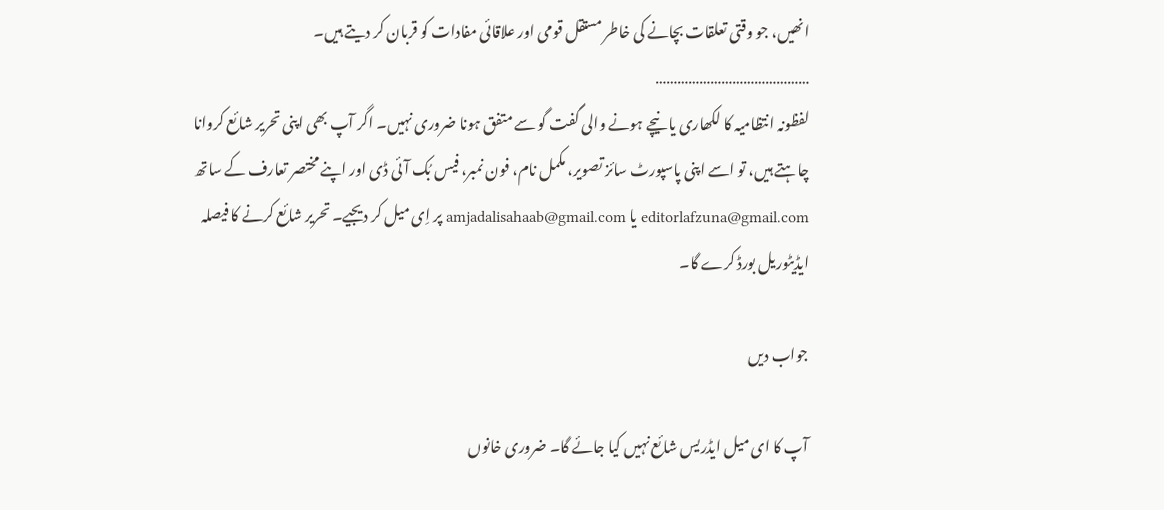انھیں، جو وقتی تعلقات بچانے کی خاطر مستقل قومی اور علاقائی مفادات کو قربان کر دیتے ہیں۔
……………………………………
لفظونہ انتظامیہ کا لکھاری یا نیچے ہونے والی گفت گو سے متفق ہونا ضروری نہیں۔ اگر آپ بھی اپنی تحریر شائع کروانا چاہتے ہیں، تو اسے اپنی پاسپورٹ سائز تصویر، مکمل نام، فون نمبر، فیس بُک آئی ڈی اور اپنے مختصر تعارف کے ساتھ editorlafzuna@gmail.com یا amjadalisahaab@gmail.com پر اِی میل کر دیجیے۔ تحریر شائع کرنے کا فیصلہ ایڈیٹوریل بورڈ کرے گا۔

جواب دیں

آپ کا ای میل ایڈریس شائع نہیں کیا جائے گا۔ ضروری خانوں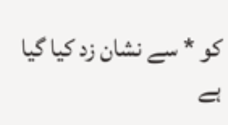کو * سے نشان زد کیا گیا ہے